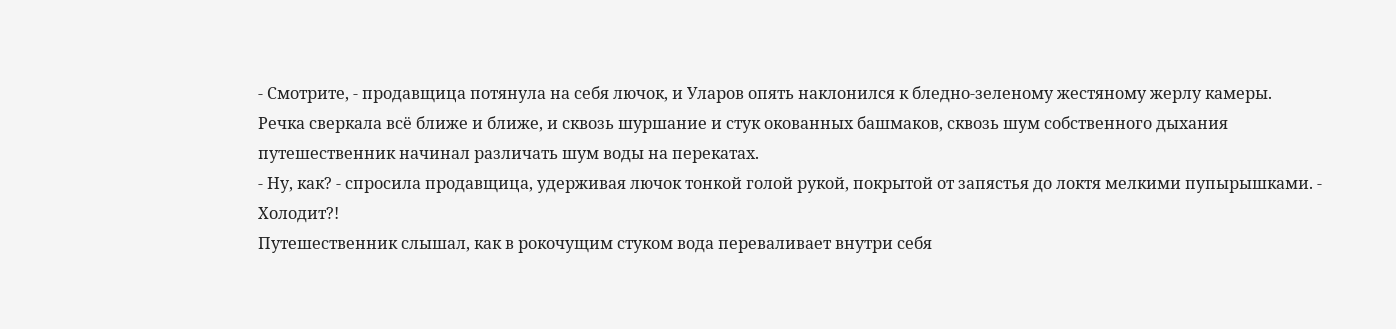- Смотрите, - продавщица потянула на себя лючок, и Уларов опять наклонился к бледно-зеленому жестяному жерлу камеры.
Речка сверкала всё ближе и ближе, и сквозь шуршание и стук окованных башмаков, сквозь шум собственного дыхания путешественник начинал различать шум воды на перекатах.
- Ну, как? - спросила продавщица, удерживая лючок тонкой голой рукой, покрытой от запястья до локтя мелкими пупырышками. - Холодит?!
Путешественник слышал, как в рокочущим стуком вода переваливает внутри себя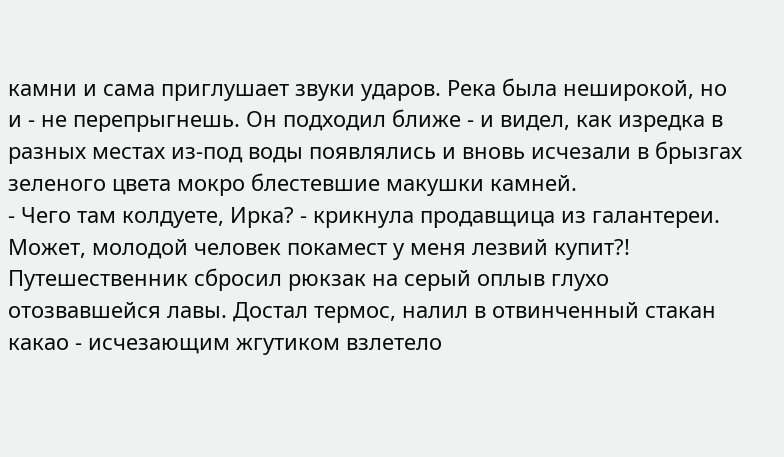камни и сама приглушает звуки ударов. Река была неширокой, но и - не перепрыгнешь. Он подходил ближе - и видел, как изредка в разных местах из-под воды появлялись и вновь исчезали в брызгах зеленого цвета мокро блестевшие макушки камней.
- Чего там колдуете, Ирка? - крикнула продавщица из галантереи. Может, молодой человек покамест у меня лезвий купит?!
Путешественник сбросил рюкзак на серый оплыв глухо отозвавшейся лавы. Достал термос, налил в отвинченный стакан какао - исчезающим жгутиком взлетело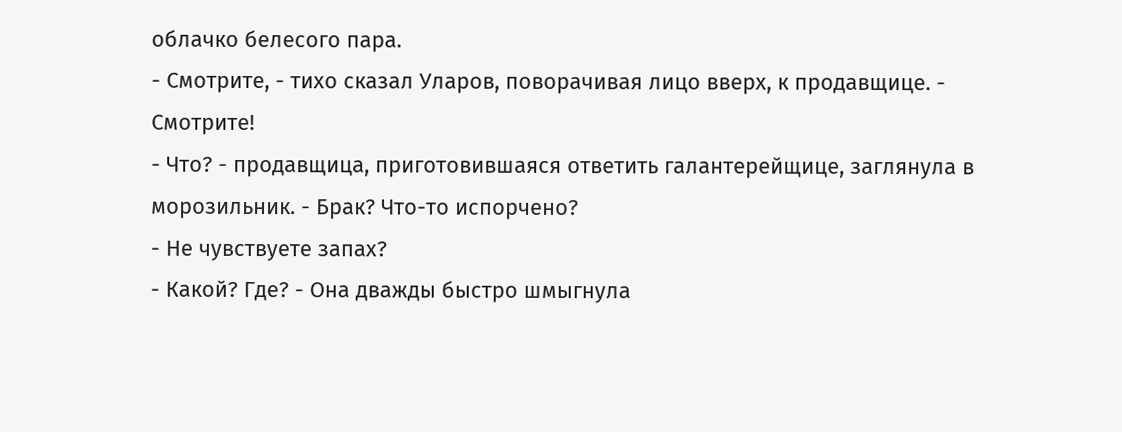облачко белесого пара.
- Смотрите, - тихо сказал Уларов, поворачивая лицо вверх, к продавщице. - Смотрите!
- Что? - продавщица, приготовившаяся ответить галантерейщице, заглянула в морозильник. - Брак? Что-то испорчено?
- Не чувствуете запах?
- Какой? Где? - Она дважды быстро шмыгнула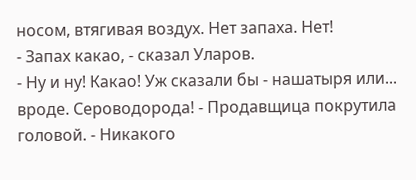носом, втягивая воздух. Нет запаха. Нет!
- Запах какао, - сказал Уларов.
- Ну и ну! Какао! Уж сказали бы - нашатыря или... вроде. Сероводорода! - Продавщица покрутила головой. - Никакого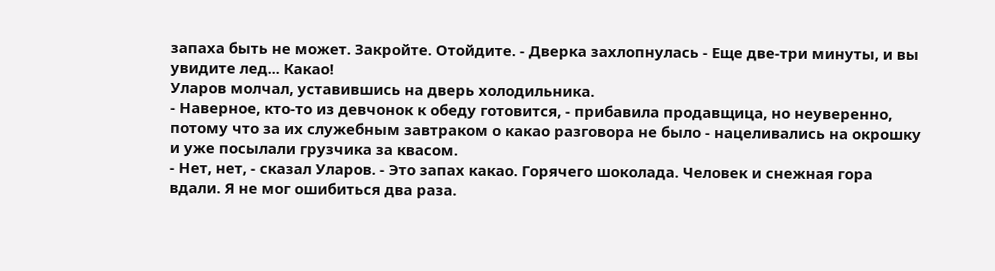запаха быть не может. Закройте. Отойдите. - Дверка захлопнулась - Еще две-три минуты, и вы увидите лед... Какао!
Уларов молчал, уставившись на дверь холодильника.
- Наверное, кто-то из девчонок к обеду готовится, - прибавила продавщица, но неуверенно, потому что за их служебным завтраком о какао разговора не было - нацеливались на окрошку и уже посылали грузчика за квасом.
- Нет, нет, - сказал Уларов. - Это запах какао. Горячего шоколада. Человек и снежная гора вдали. Я не мог ошибиться два раза.